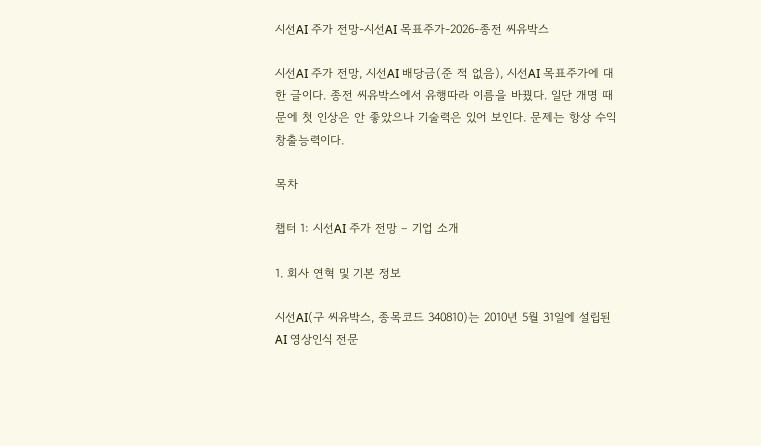시선AI 주가 전망-시선AI 목표주가-2026-종전 씨유박스

시선AI 주가 전망, 시선AI 배당금(준 적 없음), 시선AI 목표주가에 대한 글이다. 종전 씨유박스에서 유행따라 이름을 바꿨다. 일단 개명 때문에 첫 인상은 안 좋았으나 기술력은 있어 보인다. 문제는 항상 수익 창출능력이다.

목차

챕터 1: 시선AI 주가 전망 – 기업 소개

1. 회사 연혁 및 기본 정보

시선AI(구 씨유박스, 종목코드 340810)는 2010년 5월 31일에 설립된 AI 영상인식 전문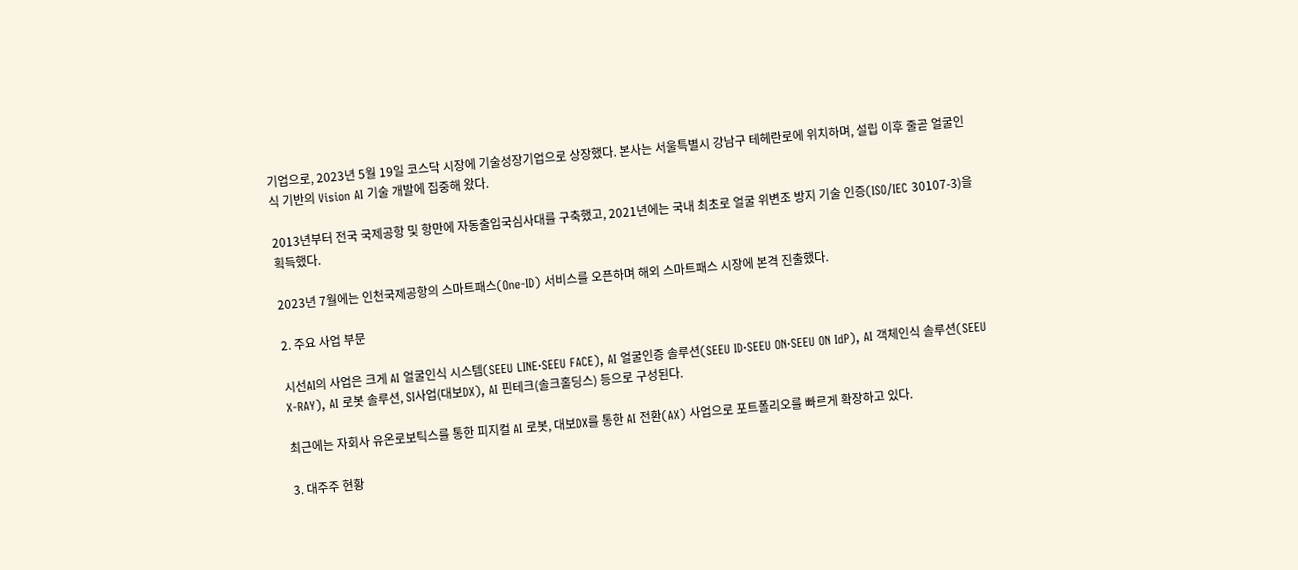기업으로, 2023년 5월 19일 코스닥 시장에 기술성장기업으로 상장했다. 본사는 서울특별시 강남구 테헤란로에 위치하며, 설립 이후 줄곧 얼굴인식 기반의 Vision AI 기술 개발에 집중해 왔다.

2013년부터 전국 국제공항 및 항만에 자동출입국심사대를 구축했고, 2021년에는 국내 최초로 얼굴 위변조 방지 기술 인증(ISO/IEC 30107-3)을 획득했다.

2023년 7월에는 인천국제공항의 스마트패스(One-ID) 서비스를 오픈하며 해외 스마트패스 시장에 본격 진출했다.

2. 주요 사업 부문

시선AI의 사업은 크게 AI 얼굴인식 시스템(SEEU LINE·SEEU FACE), AI 얼굴인증 솔루션(SEEU ID·SEEU ON·SEEU ON IdP), AI 객체인식 솔루션(SEEU X-RAY), AI 로봇 솔루션, SI사업(대보DX), AI 핀테크(솔크홀딩스) 등으로 구성된다.

최근에는 자회사 유온로보틱스를 통한 피지컬 AI 로봇, 대보DX를 통한 AI 전환(AX) 사업으로 포트폴리오를 빠르게 확장하고 있다.

3. 대주주 현황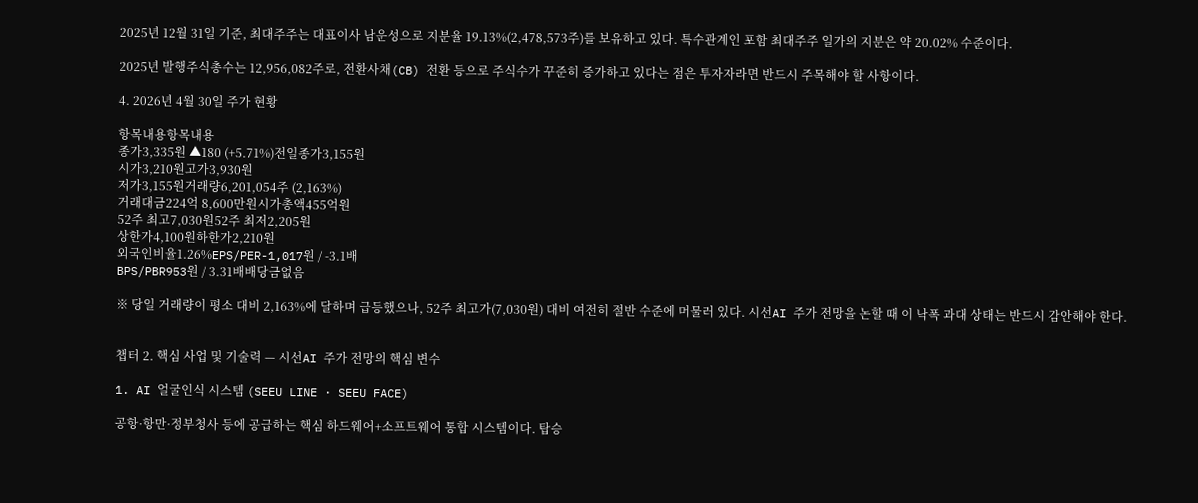2025년 12월 31일 기준, 최대주주는 대표이사 남운성으로 지분율 19.13%(2,478,573주)를 보유하고 있다. 특수관계인 포함 최대주주 일가의 지분은 약 20.02% 수준이다.

2025년 발행주식총수는 12,956,082주로, 전환사채(CB) 전환 등으로 주식수가 꾸준히 증가하고 있다는 점은 투자자라면 반드시 주목해야 할 사항이다.

4. 2026년 4월 30일 주가 현황

항목내용항목내용
종가3,335원 ▲180 (+5.71%)전일종가3,155원
시가3,210원고가3,930원
저가3,155원거래량6,201,054주 (2,163%)
거래대금224억 8,600만원시가총액455억원
52주 최고7,030원52주 최저2,205원
상한가4,100원하한가2,210원
외국인비율1.26%EPS/PER-1,017원 / -3.1배
BPS/PBR953원 / 3.31배배당금없음

※ 당일 거래량이 평소 대비 2,163%에 달하며 급등했으나, 52주 최고가(7,030원) 대비 여전히 절반 수준에 머물러 있다. 시선AI 주가 전망을 논할 때 이 낙폭 과대 상태는 반드시 감안해야 한다.


챕터 2. 핵심 사업 및 기술력 — 시선AI 주가 전망의 핵심 변수

1. AI 얼굴인식 시스템 (SEEU LINE · SEEU FACE)

공항·항만·정부청사 등에 공급하는 핵심 하드웨어+소프트웨어 통합 시스템이다. 탑승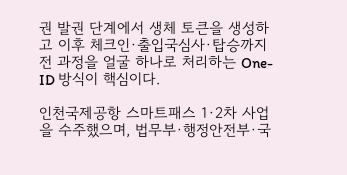권 발권 단계에서 생체 토큰을 생성하고 이후 체크인·출입국심사·탑승까지 전 과정을 얼굴 하나로 처리하는 One-ID 방식이 핵심이다.

인천국제공항 스마트패스 1·2차 사업을 수주했으며, 법무부·행정안전부·국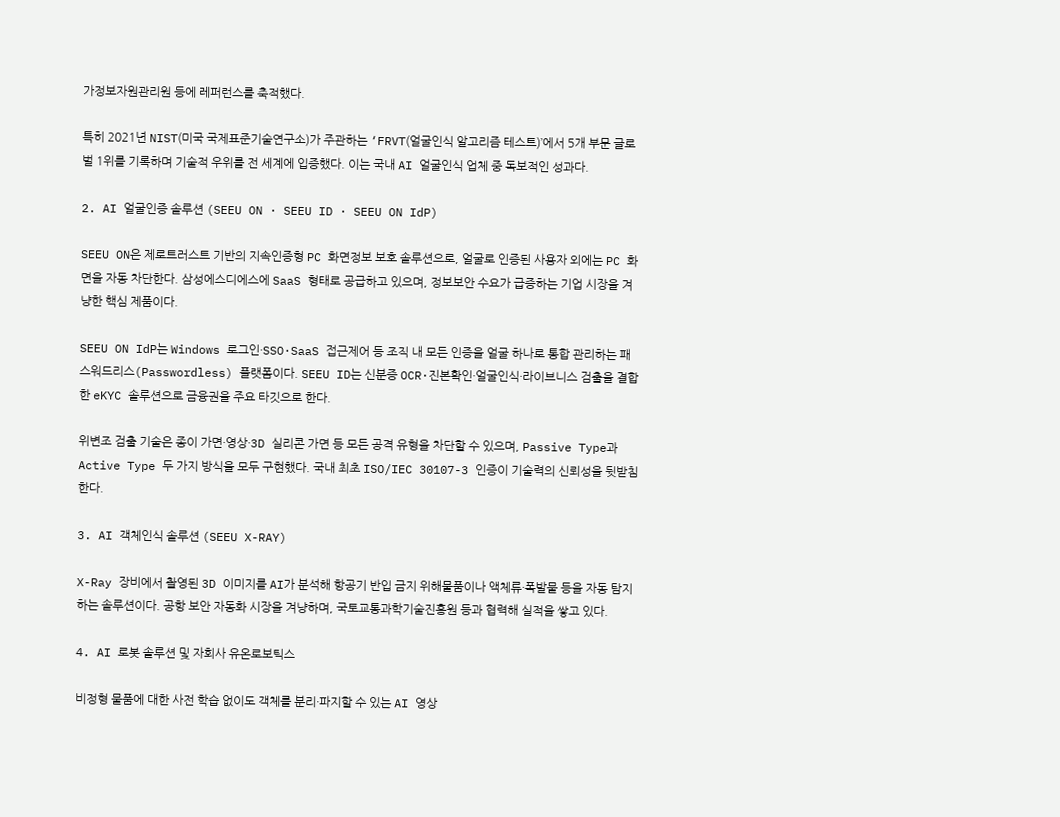가정보자원관리원 등에 레퍼런스를 축적했다.

특히 2021년 NIST(미국 국제표준기술연구소)가 주관하는 ‘FRVT(얼굴인식 알고리즘 테스트)’에서 5개 부문 글로벌 1위를 기록하며 기술적 우위를 전 세계에 입증했다. 이는 국내 AI 얼굴인식 업체 중 독보적인 성과다.

2. AI 얼굴인증 솔루션 (SEEU ON · SEEU ID · SEEU ON IdP)

SEEU ON은 제로트러스트 기반의 지속인증형 PC 화면정보 보호 솔루션으로, 얼굴로 인증된 사용자 외에는 PC 화면을 자동 차단한다. 삼성에스디에스에 SaaS 형태로 공급하고 있으며, 정보보안 수요가 급증하는 기업 시장을 겨냥한 핵심 제품이다.

SEEU ON IdP는 Windows 로그인·SSO·SaaS 접근제어 등 조직 내 모든 인증을 얼굴 하나로 통합 관리하는 패스워드리스(Passwordless) 플랫폼이다. SEEU ID는 신분증 OCR·진본확인·얼굴인식·라이브니스 검출을 결합한 eKYC 솔루션으로 금융권을 주요 타깃으로 한다.

위변조 검출 기술은 종이 가면·영상·3D 실리콘 가면 등 모든 공격 유형을 차단할 수 있으며, Passive Type과 Active Type 두 가지 방식을 모두 구현했다. 국내 최초 ISO/IEC 30107-3 인증이 기술력의 신뢰성을 뒷받침한다.

3. AI 객체인식 솔루션 (SEEU X-RAY)

X-Ray 장비에서 촬영된 3D 이미지를 AI가 분석해 항공기 반입 금지 위해물품이나 액체류·폭발물 등을 자동 탐지하는 솔루션이다. 공항 보안 자동화 시장을 겨냥하며, 국토교통과학기술진흥원 등과 협력해 실적을 쌓고 있다.

4. AI 로봇 솔루션 및 자회사 유온로보틱스

비정형 물품에 대한 사전 학습 없이도 객체를 분리·파지할 수 있는 AI 영상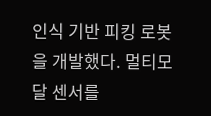인식 기반 피킹 로봇을 개발했다. 멀티모달 센서를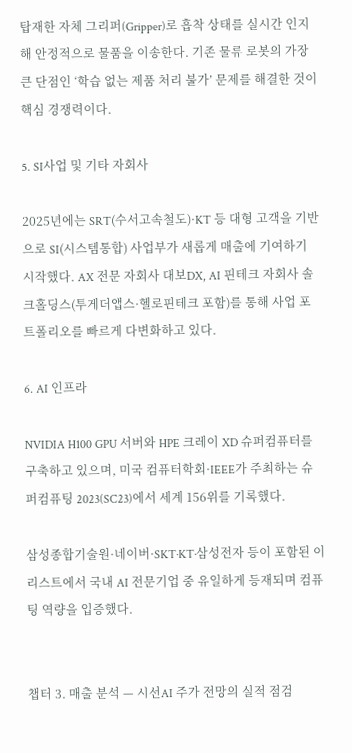탑재한 자체 그리퍼(Gripper)로 흡착 상태를 실시간 인지해 안정적으로 물품을 이송한다. 기존 물류 로봇의 가장 큰 단점인 ‘학습 없는 제품 처리 불가’ 문제를 해결한 것이 핵심 경쟁력이다.

5. SI사업 및 기타 자회사

2025년에는 SRT(수서고속철도)·KT 등 대형 고객을 기반으로 SI(시스템통합) 사업부가 새롭게 매출에 기여하기 시작했다. AX 전문 자회사 대보DX, AI 핀테크 자회사 솔크홀딩스(투게더앱스·헬로핀테크 포함)를 통해 사업 포트폴리오를 빠르게 다변화하고 있다.

6. AI 인프라

NVIDIA H100 GPU 서버와 HPE 크레이 XD 슈퍼컴퓨터를 구축하고 있으며, 미국 컴퓨터학회·IEEE가 주최하는 슈퍼컴퓨팅 2023(SC23)에서 세계 156위를 기록했다.

삼성종합기술원·네이버·SKT·KT·삼성전자 등이 포함된 이 리스트에서 국내 AI 전문기업 중 유일하게 등재되며 컴퓨팅 역량을 입증했다.


챕터 3. 매출 분석 — 시선AI 주가 전망의 실적 점검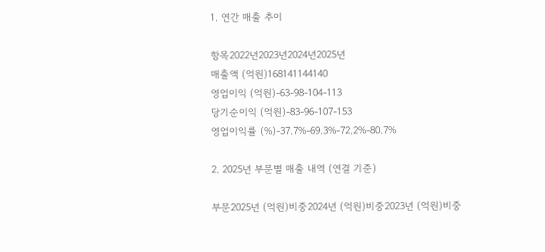1. 연간 매출 추이

항목2022년2023년2024년2025년
매출액 (억원)168141144140
영업이익 (억원)-63-98-104-113
당기순이익 (억원)-83-96-107-153
영업이익률 (%)-37.7%-69.3%-72.2%-80.7%

2. 2025년 부문별 매출 내역 (연결 기준)

부문2025년 (억원)비중2024년 (억원)비중2023년 (억원)비중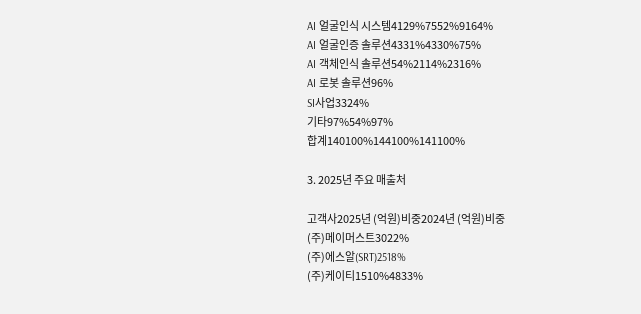AI 얼굴인식 시스템4129%7552%9164%
AI 얼굴인증 솔루션4331%4330%75%
AI 객체인식 솔루션54%2114%2316%
AI 로봇 솔루션96%
SI사업3324%
기타97%54%97%
합계140100%144100%141100%

3. 2025년 주요 매출처

고객사2025년 (억원)비중2024년 (억원)비중
(주)메이머스트3022%
(주)에스알(SRT)2518%
(주)케이티1510%4833%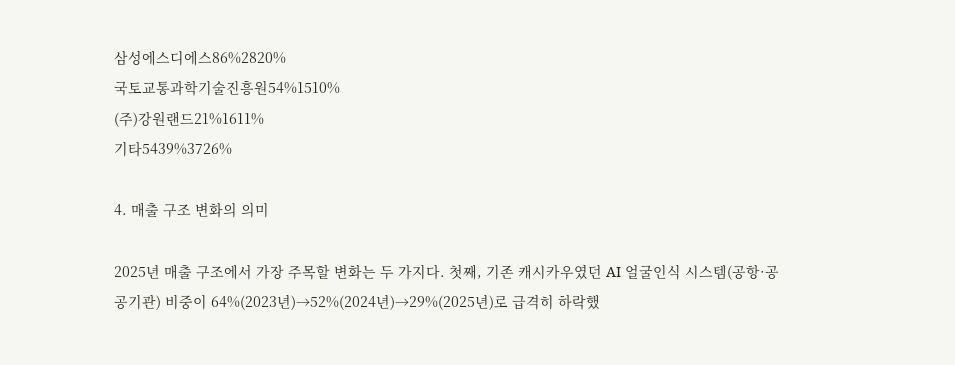삼성에스디에스86%2820%
국토교통과학기술진흥원54%1510%
(주)강원랜드21%1611%
기타5439%3726%

4. 매출 구조 변화의 의미

2025년 매출 구조에서 가장 주목할 변화는 두 가지다. 첫째, 기존 캐시카우였던 AI 얼굴인식 시스템(공항·공공기관) 비중이 64%(2023년)→52%(2024년)→29%(2025년)로 급격히 하락했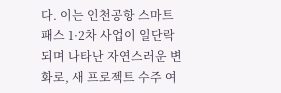다. 이는 인천공항 스마트패스 1·2차 사업이 일단락되며 나타난 자연스러운 변화로, 새 프로젝트 수주 여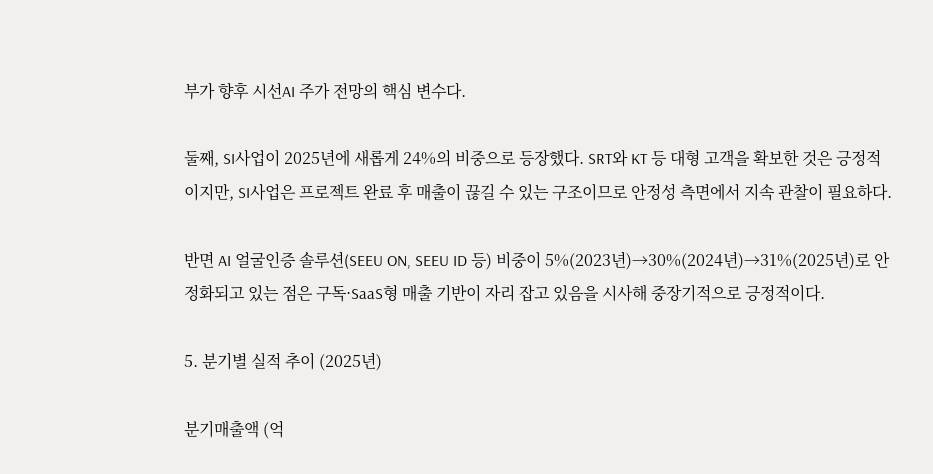부가 향후 시선AI 주가 전망의 핵심 변수다.

둘째, SI사업이 2025년에 새롭게 24%의 비중으로 등장했다. SRT와 KT 등 대형 고객을 확보한 것은 긍정적이지만, SI사업은 프로젝트 완료 후 매출이 끊길 수 있는 구조이므로 안정성 측면에서 지속 관찰이 필요하다.

반면 AI 얼굴인증 솔루션(SEEU ON, SEEU ID 등) 비중이 5%(2023년)→30%(2024년)→31%(2025년)로 안정화되고 있는 점은 구독·SaaS형 매출 기반이 자리 잡고 있음을 시사해 중장기적으로 긍정적이다.

5. 분기별 실적 추이 (2025년)

분기매출액 (억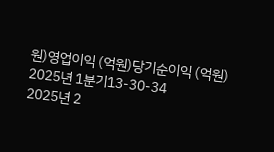원)영업이익 (억원)당기순이익 (억원)
2025년 1분기13-30-34
2025년 2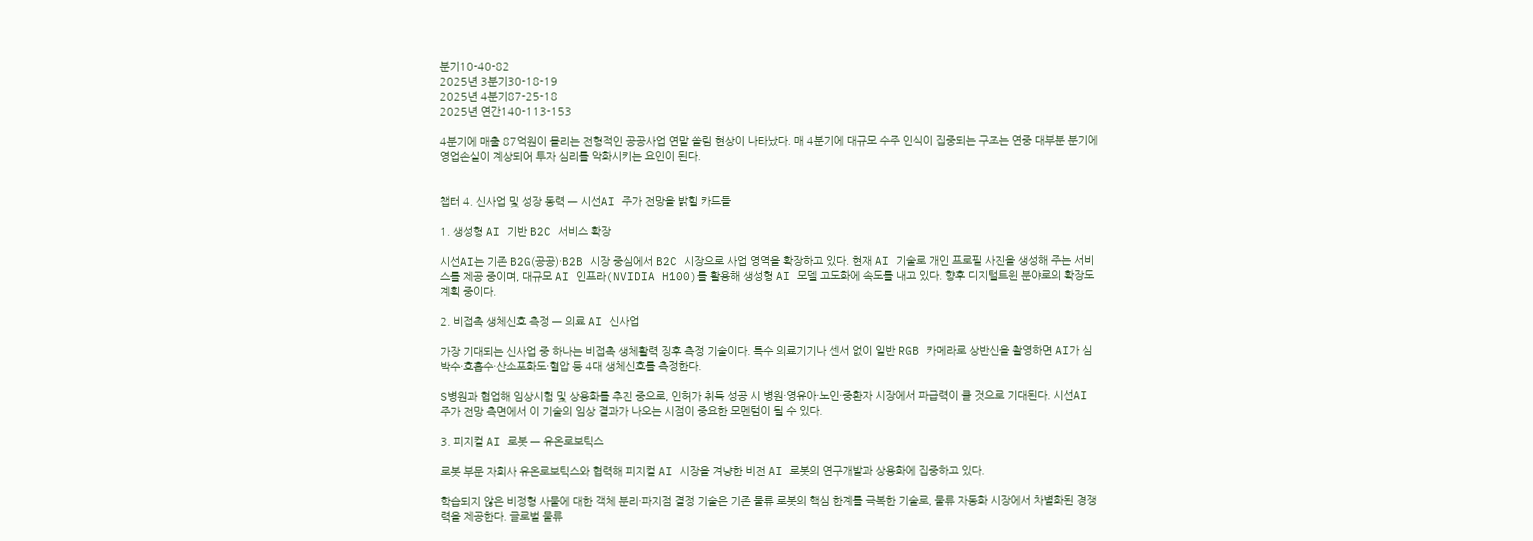분기10-40-82
2025년 3분기30-18-19
2025년 4분기87-25-18
2025년 연간140-113-153

4분기에 매출 87억원이 몰리는 전형적인 공공사업 연말 쏠림 현상이 나타났다. 매 4분기에 대규모 수주 인식이 집중되는 구조는 연중 대부분 분기에 영업손실이 계상되어 투자 심리를 악화시키는 요인이 된다.


챕터 4. 신사업 및 성장 동력 — 시선AI 주가 전망을 밝힐 카드들

1. 생성형 AI 기반 B2C 서비스 확장

시선AI는 기존 B2G(공공)·B2B 시장 중심에서 B2C 시장으로 사업 영역을 확장하고 있다. 현재 AI 기술로 개인 프로필 사진을 생성해 주는 서비스를 제공 중이며, 대규모 AI 인프라(NVIDIA H100)를 활용해 생성형 AI 모델 고도화에 속도를 내고 있다. 향후 디지털트윈 분야로의 확장도 계획 중이다.

2. 비접촉 생체신호 측정 — 의료 AI 신사업

가장 기대되는 신사업 중 하나는 비접촉 생체활력 징후 측정 기술이다. 특수 의료기기나 센서 없이 일반 RGB 카메라로 상반신을 촬영하면 AI가 심박수·호흡수·산소포화도·혈압 등 4대 생체신호를 측정한다.

S병원과 협업해 임상시험 및 상용화를 추진 중으로, 인허가 취득 성공 시 병원·영유아·노인·중환자 시장에서 파급력이 클 것으로 기대된다. 시선AI 주가 전망 측면에서 이 기술의 임상 결과가 나오는 시점이 중요한 모멘텀이 될 수 있다.

3. 피지컬 AI 로봇 — 유온로보틱스

로봇 부문 자회사 유온로보틱스와 협력해 피지컬 AI 시장을 겨냥한 비전 AI 로봇의 연구개발과 상용화에 집중하고 있다.

학습되지 않은 비정형 사물에 대한 객체 분리·파지점 결정 기술은 기존 물류 로봇의 핵심 한계를 극복한 기술로, 물류 자동화 시장에서 차별화된 경쟁력을 제공한다. 글로벌 물류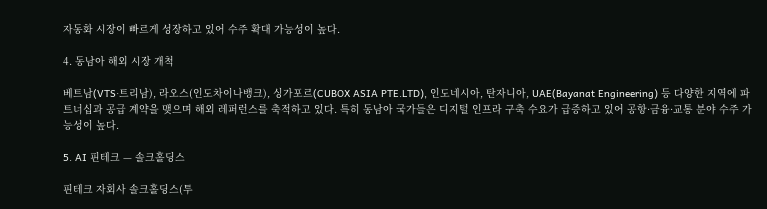자동화 시장이 빠르게 성장하고 있어 수주 확대 가능성이 높다.

4. 동남아 해외 시장 개척

베트남(VTS·트리남), 라오스(인도차이나뱅크), 싱가포르(CUBOX ASIA PTE.LTD), 인도네시아, 탄자니아, UAE(Bayanat Engineering) 등 다양한 지역에 파트너십과 공급 계약을 맺으며 해외 레퍼런스를 축적하고 있다. 특히 동남아 국가들은 디지털 인프라 구축 수요가 급증하고 있어 공항·금융·교통 분야 수주 가능성이 높다.

5. AI 핀테크 — 솔크홀딩스

핀테크 자회사 솔크홀딩스(투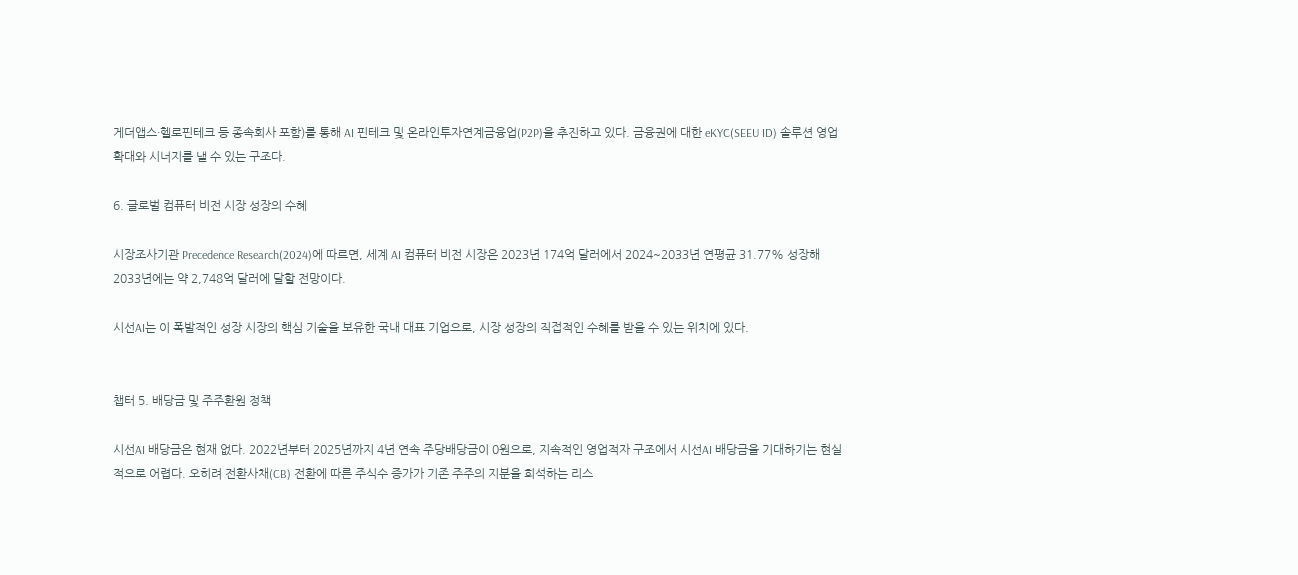게더앱스·헬로핀테크 등 종속회사 포함)를 통해 AI 핀테크 및 온라인투자연계금융업(P2P)을 추진하고 있다. 금융권에 대한 eKYC(SEEU ID) 솔루션 영업 확대와 시너지를 낼 수 있는 구조다.

6. 글로벌 컴퓨터 비전 시장 성장의 수혜

시장조사기관 Precedence Research(2024)에 따르면, 세계 AI 컴퓨터 비전 시장은 2023년 174억 달러에서 2024~2033년 연평균 31.77% 성장해 2033년에는 약 2,748억 달러에 달할 전망이다.

시선AI는 이 폭발적인 성장 시장의 핵심 기술을 보유한 국내 대표 기업으로, 시장 성장의 직접적인 수혜를 받을 수 있는 위치에 있다.


챕터 5. 배당금 및 주주환원 정책

시선AI 배당금은 현재 없다. 2022년부터 2025년까지 4년 연속 주당배당금이 0원으로, 지속적인 영업적자 구조에서 시선AI 배당금을 기대하기는 현실적으로 어렵다. 오히려 전환사채(CB) 전환에 따른 주식수 증가가 기존 주주의 지분을 희석하는 리스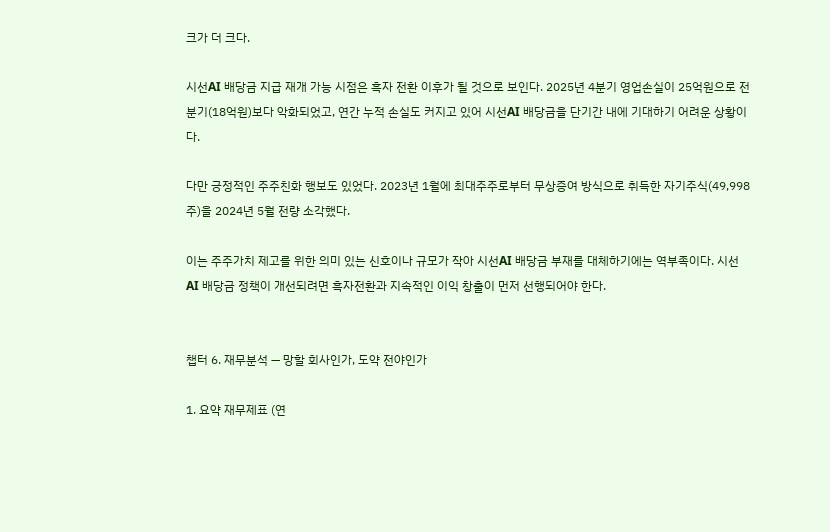크가 더 크다.

시선AI 배당금 지급 재개 가능 시점은 흑자 전환 이후가 될 것으로 보인다. 2025년 4분기 영업손실이 25억원으로 전 분기(18억원)보다 악화되었고, 연간 누적 손실도 커지고 있어 시선AI 배당금을 단기간 내에 기대하기 어려운 상황이다.

다만 긍정적인 주주친화 행보도 있었다. 2023년 1월에 최대주주로부터 무상증여 방식으로 취득한 자기주식(49,998주)을 2024년 5월 전량 소각했다.

이는 주주가치 제고를 위한 의미 있는 신호이나 규모가 작아 시선AI 배당금 부재를 대체하기에는 역부족이다. 시선AI 배당금 정책이 개선되려면 흑자전환과 지속적인 이익 창출이 먼저 선행되어야 한다.


챕터 6. 재무분석 — 망할 회사인가, 도약 전야인가

1. 요약 재무제표 (연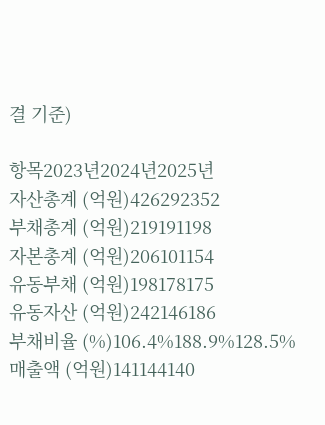결 기준)

항목2023년2024년2025년
자산총계 (억원)426292352
부채총계 (억원)219191198
자본총계 (억원)206101154
유동부채 (억원)198178175
유동자산 (억원)242146186
부채비율 (%)106.4%188.9%128.5%
매출액 (억원)141144140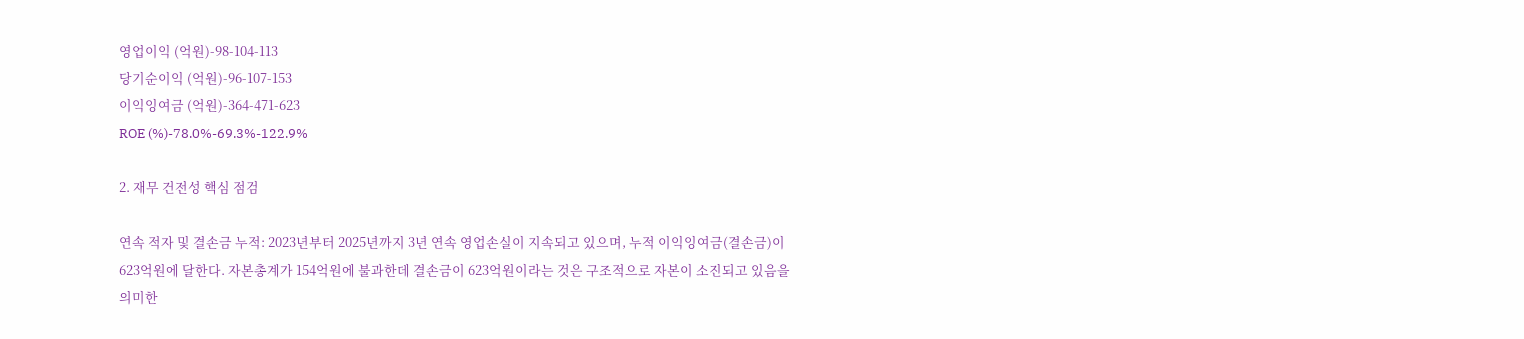영업이익 (억원)-98-104-113
당기순이익 (억원)-96-107-153
이익잉여금 (억원)-364-471-623
ROE (%)-78.0%-69.3%-122.9%

2. 재무 건전성 핵심 점검

연속 적자 및 결손금 누적: 2023년부터 2025년까지 3년 연속 영업손실이 지속되고 있으며, 누적 이익잉여금(결손금)이 623억원에 달한다. 자본총계가 154억원에 불과한데 결손금이 623억원이라는 것은 구조적으로 자본이 소진되고 있음을 의미한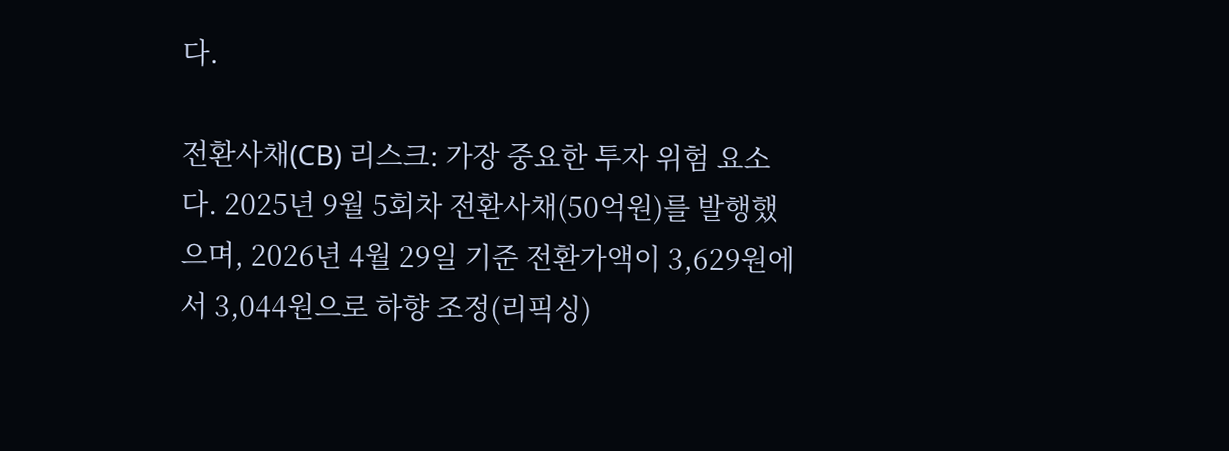다.

전환사채(CB) 리스크: 가장 중요한 투자 위험 요소다. 2025년 9월 5회차 전환사채(50억원)를 발행했으며, 2026년 4월 29일 기준 전환가액이 3,629원에서 3,044원으로 하향 조정(리픽싱)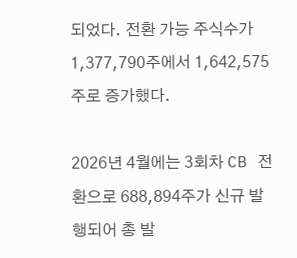되었다. 전환 가능 주식수가 1,377,790주에서 1,642,575주로 증가했다.

2026년 4월에는 3회차 CB 전환으로 688,894주가 신규 발행되어 총 발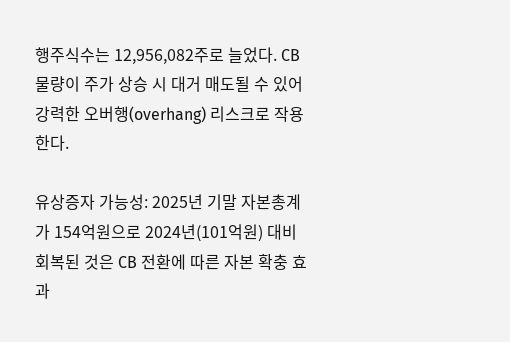행주식수는 12,956,082주로 늘었다. CB 물량이 주가 상승 시 대거 매도될 수 있어 강력한 오버행(overhang) 리스크로 작용한다.

유상증자 가능성: 2025년 기말 자본총계가 154억원으로 2024년(101억원) 대비 회복된 것은 CB 전환에 따른 자본 확충 효과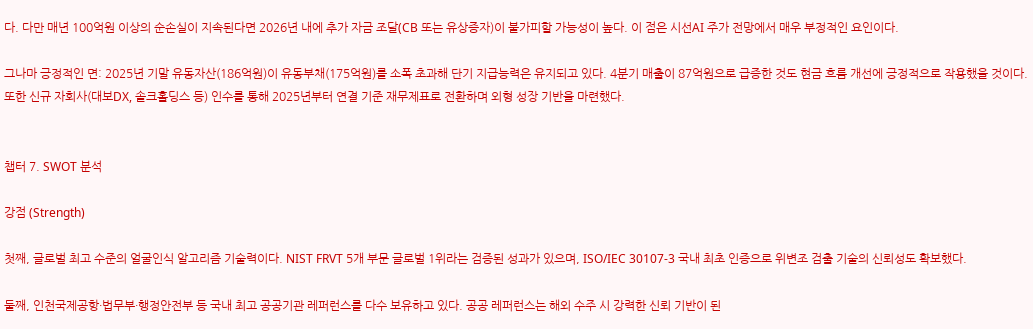다. 다만 매년 100억원 이상의 순손실이 지속된다면 2026년 내에 추가 자금 조달(CB 또는 유상증자)이 불가피할 가능성이 높다. 이 점은 시선AI 주가 전망에서 매우 부정적인 요인이다.

그나마 긍정적인 면: 2025년 기말 유동자산(186억원)이 유동부채(175억원)를 소폭 초과해 단기 지급능력은 유지되고 있다. 4분기 매출이 87억원으로 급증한 것도 현금 흐름 개선에 긍정적으로 작용했을 것이다. 또한 신규 자회사(대보DX, 솔크홀딩스 등) 인수를 통해 2025년부터 연결 기준 재무제표로 전환하며 외형 성장 기반을 마련했다.


챕터 7. SWOT 분석

강점 (Strength)

첫째, 글로벌 최고 수준의 얼굴인식 알고리즘 기술력이다. NIST FRVT 5개 부문 글로벌 1위라는 검증된 성과가 있으며, ISO/IEC 30107-3 국내 최초 인증으로 위변조 검출 기술의 신뢰성도 확보했다.

둘째, 인천국제공항·법무부·행정안전부 등 국내 최고 공공기관 레퍼런스를 다수 보유하고 있다. 공공 레퍼런스는 해외 수주 시 강력한 신뢰 기반이 된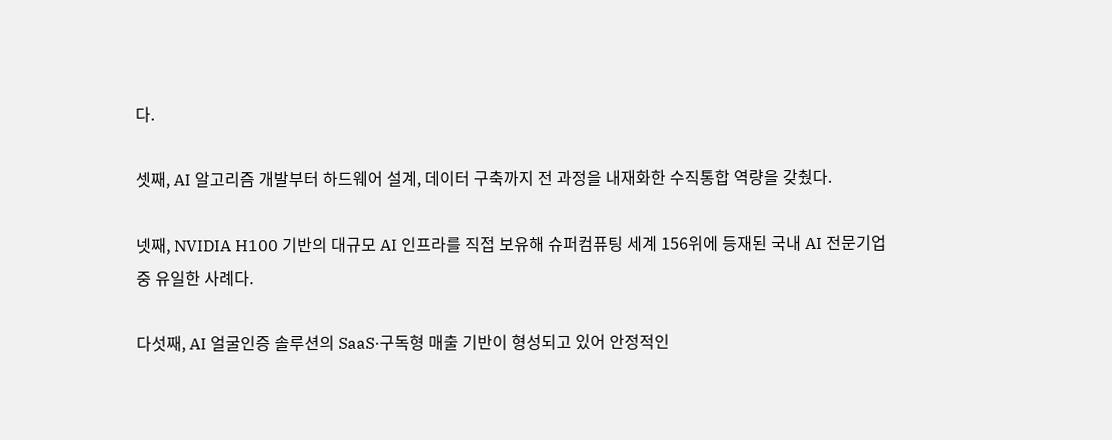다.

셋째, AI 알고리즘 개발부터 하드웨어 설계, 데이터 구축까지 전 과정을 내재화한 수직통합 역량을 갖췄다.

넷째, NVIDIA H100 기반의 대규모 AI 인프라를 직접 보유해 슈퍼컴퓨팅 세계 156위에 등재된 국내 AI 전문기업 중 유일한 사례다.

다섯째, AI 얼굴인증 솔루션의 SaaS·구독형 매출 기반이 형성되고 있어 안정적인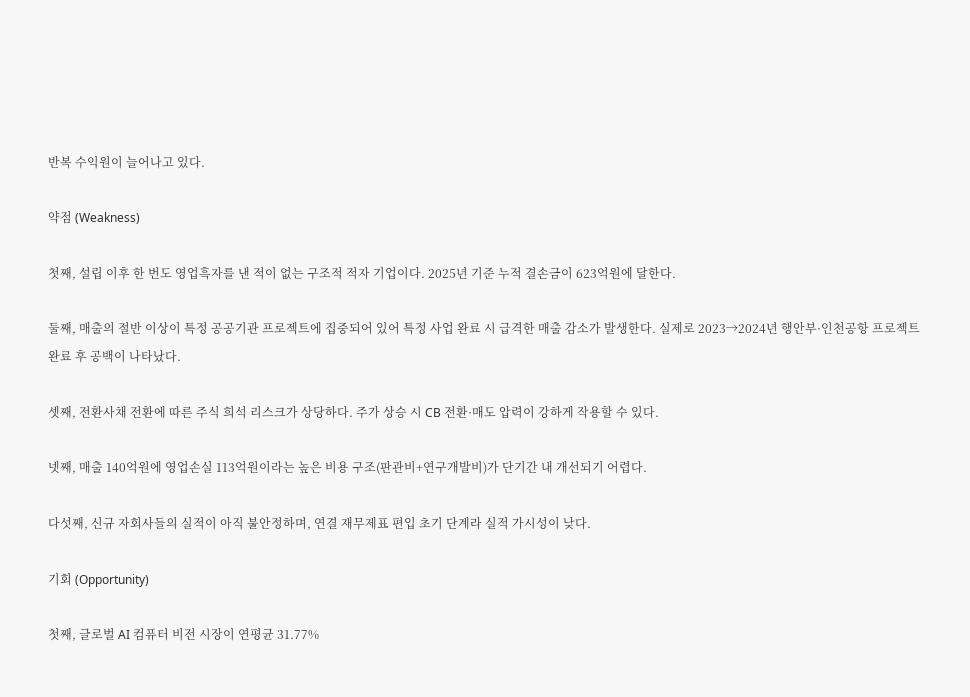반복 수익원이 늘어나고 있다.

약점 (Weakness)

첫째, 설립 이후 한 번도 영업흑자를 낸 적이 없는 구조적 적자 기업이다. 2025년 기준 누적 결손금이 623억원에 달한다.

둘째, 매출의 절반 이상이 특정 공공기관 프로젝트에 집중되어 있어 특정 사업 완료 시 급격한 매출 감소가 발생한다. 실제로 2023→2024년 행안부·인천공항 프로젝트 완료 후 공백이 나타났다.

셋째, 전환사채 전환에 따른 주식 희석 리스크가 상당하다. 주가 상승 시 CB 전환·매도 압력이 강하게 작용할 수 있다.

넷째, 매출 140억원에 영업손실 113억원이라는 높은 비용 구조(판관비+연구개발비)가 단기간 내 개선되기 어렵다.

다섯째, 신규 자회사들의 실적이 아직 불안정하며, 연결 재무제표 편입 초기 단계라 실적 가시성이 낮다.

기회 (Opportunity)

첫째, 글로벌 AI 컴퓨터 비전 시장이 연평균 31.77%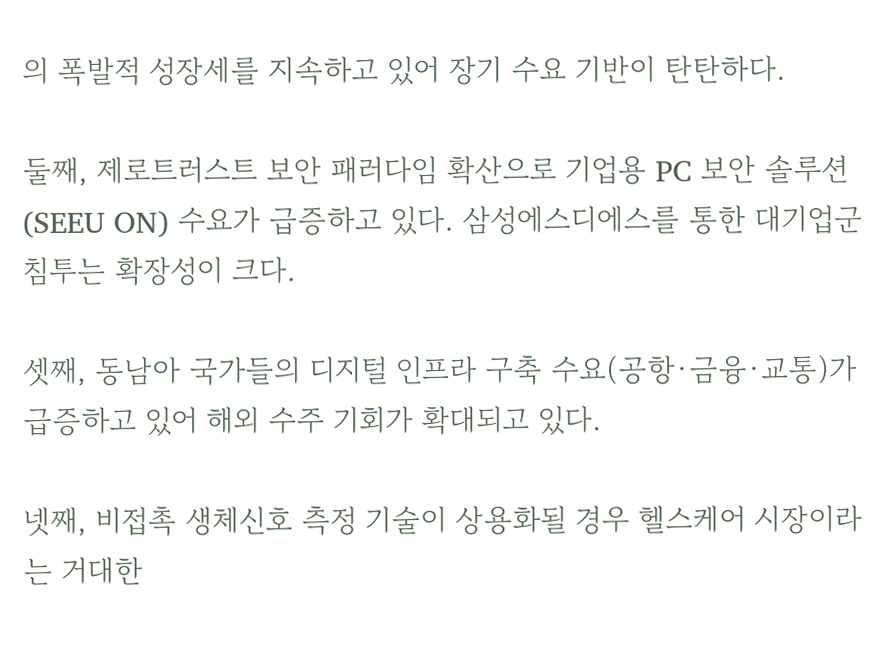의 폭발적 성장세를 지속하고 있어 장기 수요 기반이 탄탄하다.

둘째, 제로트러스트 보안 패러다임 확산으로 기업용 PC 보안 솔루션(SEEU ON) 수요가 급증하고 있다. 삼성에스디에스를 통한 대기업군 침투는 확장성이 크다.

셋째, 동남아 국가들의 디지털 인프라 구축 수요(공항·금융·교통)가 급증하고 있어 해외 수주 기회가 확대되고 있다.

넷째, 비접촉 생체신호 측정 기술이 상용화될 경우 헬스케어 시장이라는 거대한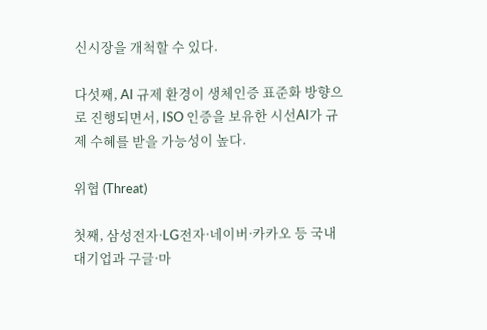신시장을 개척할 수 있다.

다섯째, AI 규제 환경이 생체인증 표준화 방향으로 진행되면서, ISO 인증을 보유한 시선AI가 규제 수혜를 받을 가능성이 높다.

위협 (Threat)

첫째, 삼성전자·LG전자·네이버·카카오 등 국내 대기업과 구글·마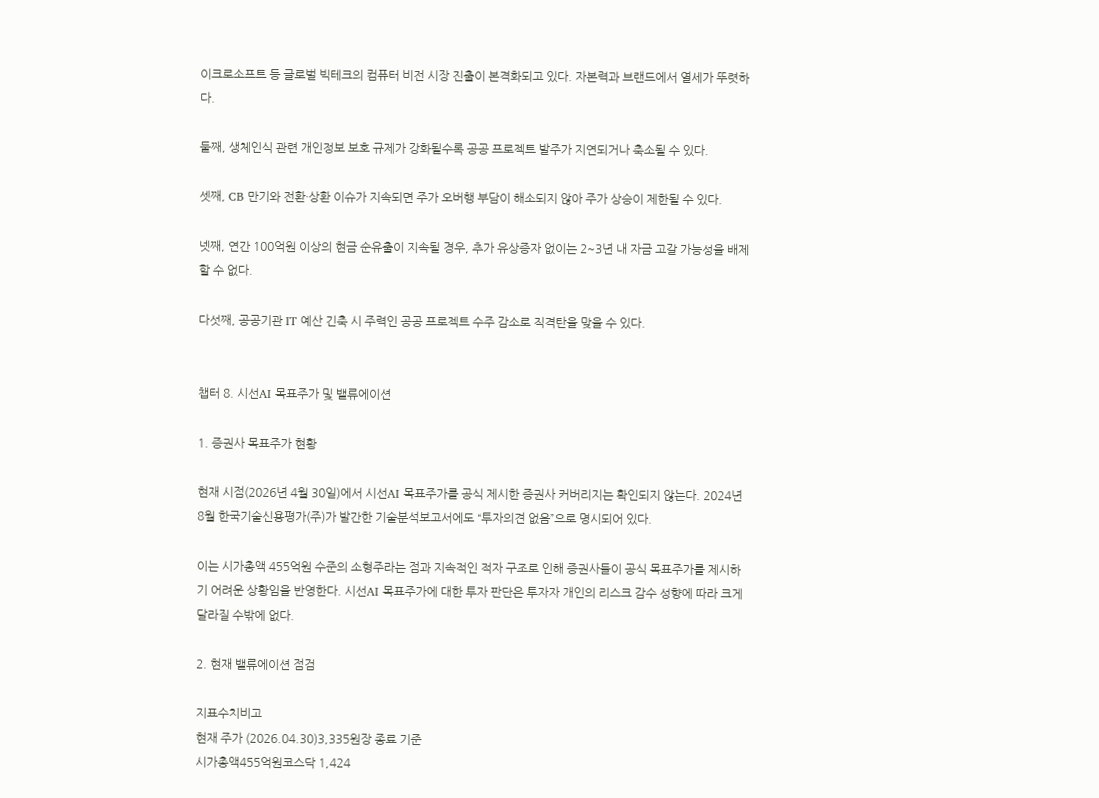이크로소프트 등 글로벌 빅테크의 컴퓨터 비전 시장 진출이 본격화되고 있다. 자본력과 브랜드에서 열세가 뚜렷하다.

둘째, 생체인식 관련 개인정보 보호 규제가 강화될수록 공공 프로젝트 발주가 지연되거나 축소될 수 있다.

셋째, CB 만기와 전환·상환 이슈가 지속되면 주가 오버행 부담이 해소되지 않아 주가 상승이 제한될 수 있다.

넷째, 연간 100억원 이상의 현금 순유출이 지속될 경우, 추가 유상증자 없이는 2~3년 내 자금 고갈 가능성을 배제할 수 없다.

다섯째, 공공기관 IT 예산 긴축 시 주력인 공공 프로젝트 수주 감소로 직격탄을 맞을 수 있다.


챕터 8. 시선AI 목표주가 및 밸류에이션

1. 증권사 목표주가 현황

현재 시점(2026년 4월 30일)에서 시선AI 목표주가를 공식 제시한 증권사 커버리지는 확인되지 않는다. 2024년 8월 한국기술신용평가(주)가 발간한 기술분석보고서에도 “투자의견 없음”으로 명시되어 있다.

이는 시가총액 455억원 수준의 소형주라는 점과 지속적인 적자 구조로 인해 증권사들이 공식 목표주가를 제시하기 어려운 상황임을 반영한다. 시선AI 목표주가에 대한 투자 판단은 투자자 개인의 리스크 감수 성향에 따라 크게 달라질 수밖에 없다.

2. 현재 밸류에이션 점검

지표수치비고
현재 주가 (2026.04.30)3,335원장 종료 기준
시가총액455억원코스닥 1,424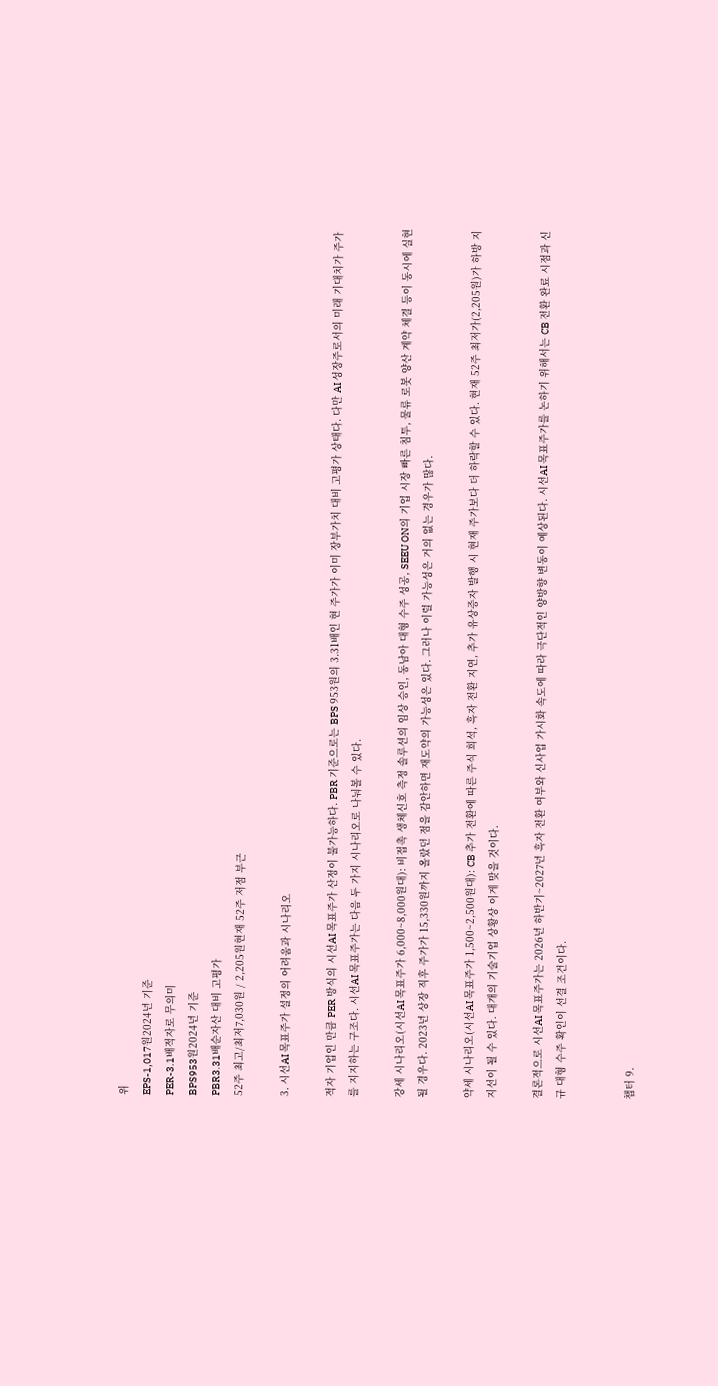위
EPS-1,017원2024년 기준
PER-3.1배적자로 무의미
BPS953원2024년 기준
PBR3.31배순자산 대비 고평가
52주 최고/최저7,030원 / 2,205원현재 52주 저점 부근

3. 시선AI 목표주가 설정의 어려움과 시나리오

적자 기업인 만큼 PER 방식의 시선AI 목표주가 산정이 불가능하다. PBR 기준으로는 BPS 953원의 3.31배인 현 주가가 이미 장부가치 대비 고평가 상태다. 다만 AI 성장주로서의 미래 기대치가 주가를 지지하는 구조다. 시선AI 목표주가는 다음 두 가지 시나리오로 나눠볼 수 있다.

강세 시나리오(시선AI 목표주가 6,000~8,000원대): 비접촉 생체신호 측정 솔루션의 임상 승인, 동남아 대형 수주 성공, SEEU ON의 기업 시장 빠른 침투, 물류 로봇 양산 계약 체결 등이 동시에 실현될 경우다. 2023년 상장 직후 주가가 15,330원까지 올랐던 점을 감안하면 재도약의 가능성은 있다. 그러나 이럴 가능성은 거의 없는 경우가 많다.

약세 시나리오(시선AI 목표주가 1,500~2,500원대): CB 추가 전환에 따른 주식 희석, 흑자 전환 지연, 추가 유상증자 발행 시 현재 주가보다 더 하락할 수 있다. 현재 52주 최저가(2,205원)가 하방 지지선이 될 수 있다. 대개의 기술기업 상황상 이게 맞을 것이다.

결론적으로 시선AI 목표주가는 2026년 하반기~2027년 흑자 전환 여부와 신사업 가시화 속도에 따라 극단적인 양방향 변동이 예상된다. 시선AI 목표주가를 논하기 위해서는 CB 전환 완료 시점과 신규 대형 수주 확인이 선결 조건이다.


챕터 9.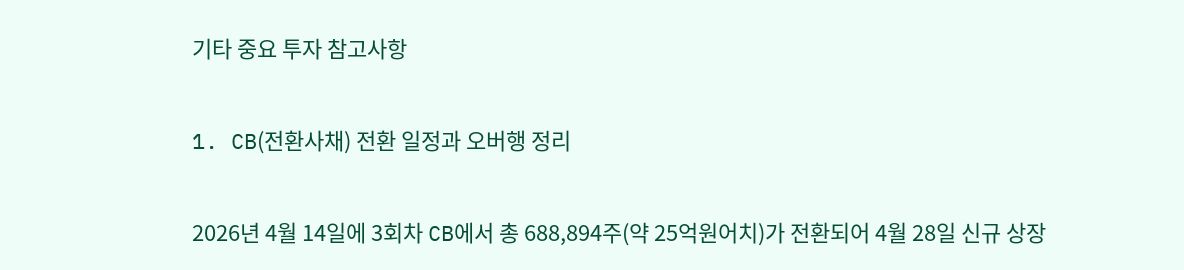기타 중요 투자 참고사항

1. CB(전환사채) 전환 일정과 오버행 정리

2026년 4월 14일에 3회차 CB에서 총 688,894주(약 25억원어치)가 전환되어 4월 28일 신규 상장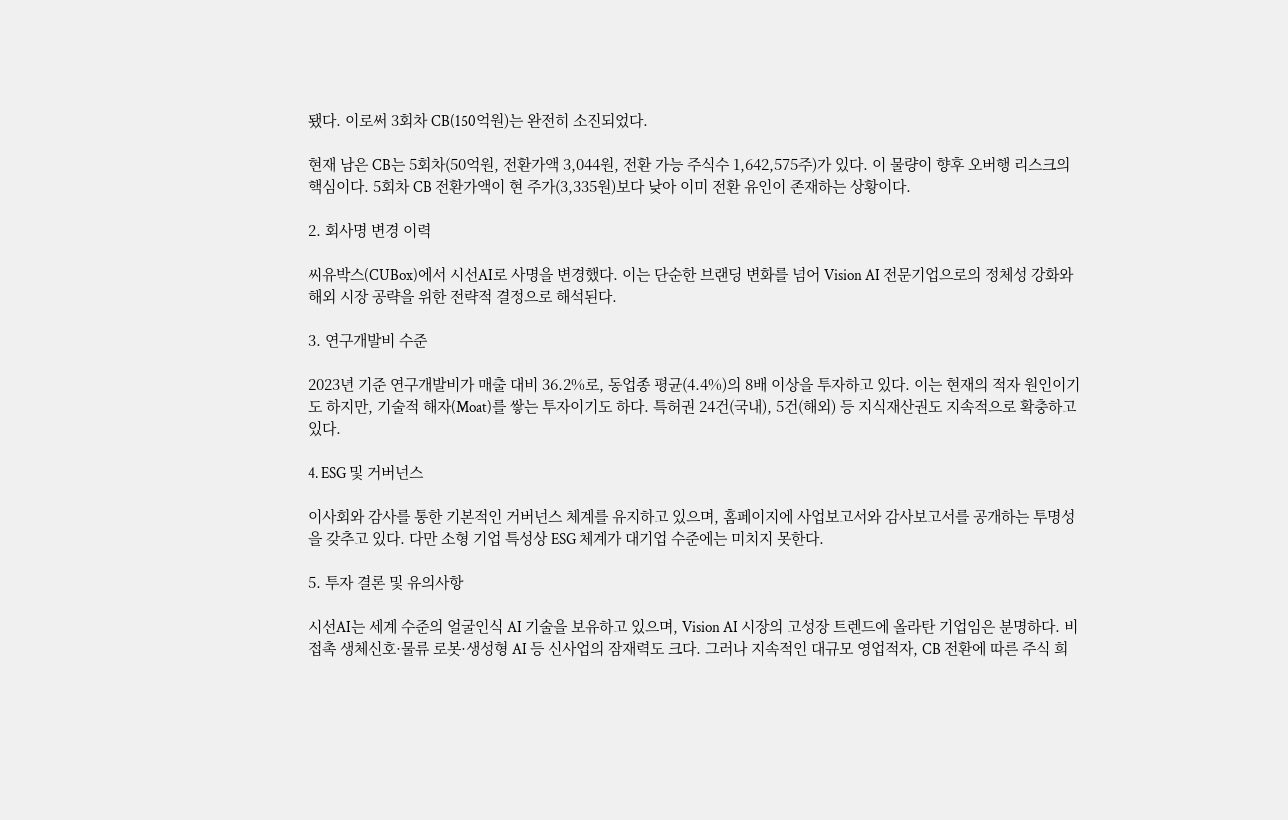됐다. 이로써 3회차 CB(150억원)는 완전히 소진되었다.

현재 남은 CB는 5회차(50억원, 전환가액 3,044원, 전환 가능 주식수 1,642,575주)가 있다. 이 물량이 향후 오버행 리스크의 핵심이다. 5회차 CB 전환가액이 현 주가(3,335원)보다 낮아 이미 전환 유인이 존재하는 상황이다.

2. 회사명 변경 이력

씨유박스(CUBox)에서 시선AI로 사명을 변경했다. 이는 단순한 브랜딩 변화를 넘어 Vision AI 전문기업으로의 정체성 강화와 해외 시장 공략을 위한 전략적 결정으로 해석된다.

3. 연구개발비 수준

2023년 기준 연구개발비가 매출 대비 36.2%로, 동업종 평균(4.4%)의 8배 이상을 투자하고 있다. 이는 현재의 적자 원인이기도 하지만, 기술적 해자(Moat)를 쌓는 투자이기도 하다. 특허권 24건(국내), 5건(해외) 등 지식재산권도 지속적으로 확충하고 있다.

4. ESG 및 거버넌스

이사회와 감사를 통한 기본적인 거버넌스 체계를 유지하고 있으며, 홈페이지에 사업보고서와 감사보고서를 공개하는 투명성을 갖추고 있다. 다만 소형 기업 특성상 ESG 체계가 대기업 수준에는 미치지 못한다.

5. 투자 결론 및 유의사항

시선AI는 세계 수준의 얼굴인식 AI 기술을 보유하고 있으며, Vision AI 시장의 고성장 트렌드에 올라탄 기업임은 분명하다. 비접촉 생체신호·물류 로봇·생성형 AI 등 신사업의 잠재력도 크다. 그러나 지속적인 대규모 영업적자, CB 전환에 따른 주식 희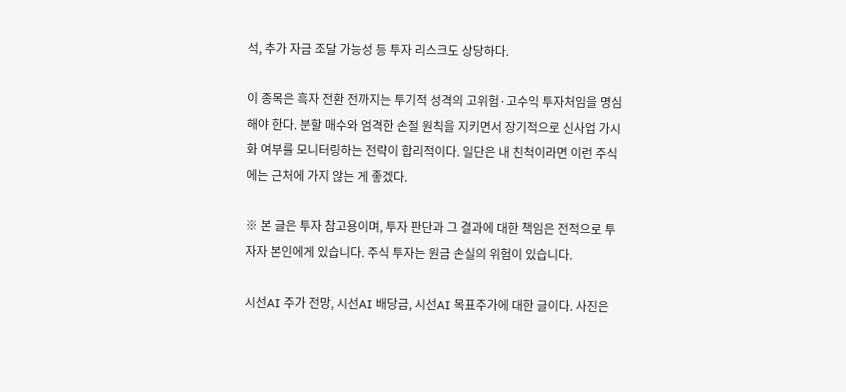석, 추가 자금 조달 가능성 등 투자 리스크도 상당하다.

이 종목은 흑자 전환 전까지는 투기적 성격의 고위험·고수익 투자처임을 명심해야 한다. 분할 매수와 엄격한 손절 원칙을 지키면서 장기적으로 신사업 가시화 여부를 모니터링하는 전략이 합리적이다. 일단은 내 친척이라면 이런 주식에는 근처에 가지 않는 게 좋겠다.

※ 본 글은 투자 참고용이며, 투자 판단과 그 결과에 대한 책임은 전적으로 투자자 본인에게 있습니다. 주식 투자는 원금 손실의 위험이 있습니다.

시선AI 주가 전망, 시선AI 배당금, 시선AI 목표주가에 대한 글이다. 사진은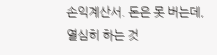손익계산서. 돈은 못 버는데, 열심히 하는 것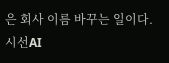은 회사 이름 바꾸는 일이다.
시선AI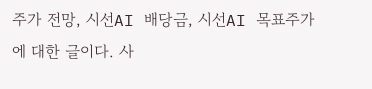주가 전망, 시선AI 배당금, 시선AI 목표주가에 대한 글이다. 사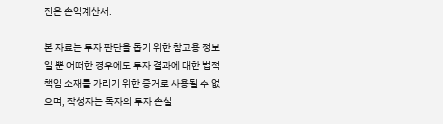진은 손익계산서.

본 자료는 투자 판단을 돕기 위한 참고용 정보일 뿐 어떠한 경우에도 투자 결과에 대한 법적 책임 소재를 가리기 위한 증거로 사용될 수 없으며, 작성자는 독자의 투자 손실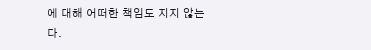에 대해 어떠한 책임도 지지 않는다.